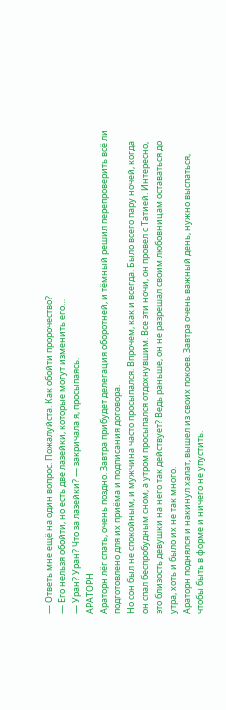— Ответь мне ещё на один вопрос. Пожалуйста. Как обойти пророчество?
— Его нельзя обойти, но есть две лазейки, которые могут изменить его…
— Уран? Уран? Что за лазейки? — закричала я, просыпаясь.
АРАТОРН
Араторн лёг спать, очень поздно. Завтра прибудет делегация оборотней, и тёмный решил перепроверить всё ли подготовлено для их приёма и подписания договора.
Но сон был не спокойным, и мужчина часто просыпался. Впрочем, как и всегда. Было всего пару ночей, когда он спал беспробудным сном, а утром просыпался отдохнувшим. Все эти ночи, он провел с Татией. Интересно, это близость девушки на него так действует? Ведь раньше, он не разрешал своим любовницам оставаться до утра, хоть и было их не так много.
Араторн поднялся и накинул халат, вышел из своих покоев. Завтра очень важный день, нужно выспаться, чтобы быть в форме и ничего не упустить.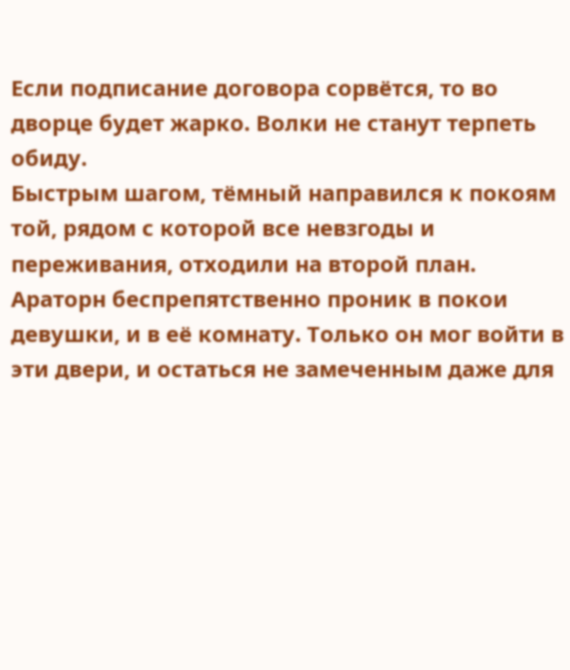Если подписание договора сорвётся, то во дворце будет жарко. Волки не станут терпеть обиду.
Быстрым шагом, тёмный направился к покоям той, рядом с которой все невзгоды и переживания, отходили на второй план.
Араторн беспрепятственно проник в покои девушки, и в её комнату. Только он мог войти в эти двери, и остаться не замеченным даже для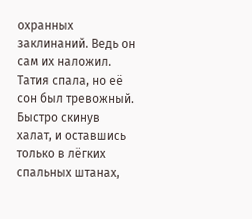охранных заклинаний. Ведь он сам их наложил.
Татия спала, но её сон был тревожный. Быстро скинув халат, и оставшись только в лёгких спальных штанах,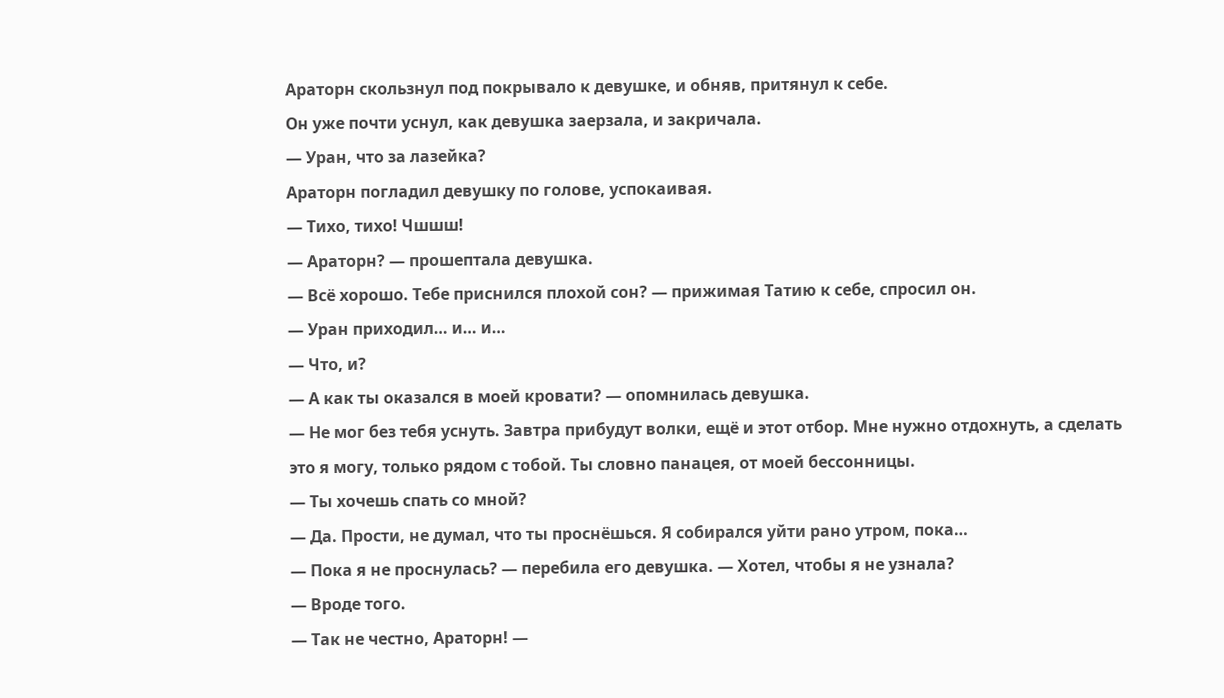Араторн скользнул под покрывало к девушке, и обняв, притянул к себе.
Он уже почти уснул, как девушка заерзала, и закричала.
— Уран, что за лазейка?
Араторн погладил девушку по голове, успокаивая.
— Тихо, тихо! Чшшш!
— Араторн? — прошептала девушка.
— Всё хорошо. Тебе приснился плохой сон? — прижимая Татию к себе, спросил он.
— Уран приходил… и… и…
— Что, и?
— А как ты оказался в моей кровати? — опомнилась девушка.
— Не мог без тебя уснуть. Завтра прибудут волки, ещё и этот отбор. Мне нужно отдохнуть, а сделать это я могу, только рядом с тобой. Ты словно панацея, от моей бессонницы.
— Ты хочешь спать со мной?
— Да. Прости, не думал, что ты проснёшься. Я собирался уйти рано утром, пока…
— Пока я не проснулась? — перебила его девушка. — Хотел, чтобы я не узнала?
— Вроде того.
— Так не честно, Араторн! —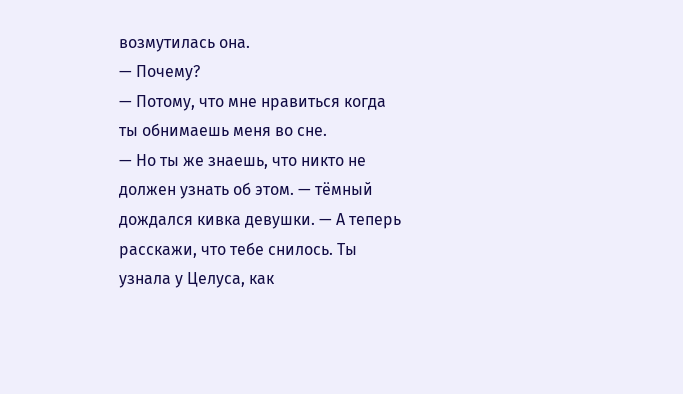возмутилась она.
— Почему?
— Потому, что мне нравиться когда ты обнимаешь меня во сне.
— Но ты же знаешь, что никто не должен узнать об этом. — тёмный дождался кивка девушки. — А теперь расскажи, что тебе снилось. Ты узнала у Целуса, как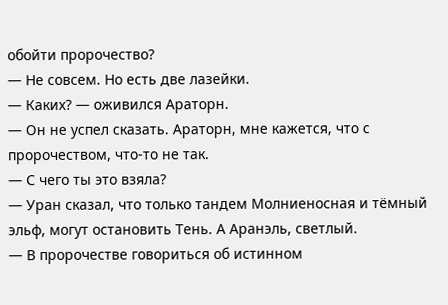обойти пророчество?
— Не совсем. Но есть две лазейки.
— Каких? — оживился Араторн.
— Он не успел сказать. Араторн, мне кажется, что с пророчеством, что-то не так.
— С чего ты это взяла?
— Уран сказал, что только тандем Молниеносная и тёмный эльф, могут остановить Тень. А Аранэль, светлый.
— В пророчестве говориться об истинном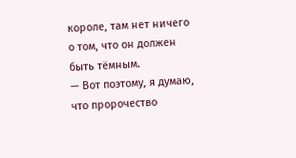короле, там нет ничего о том, что он должен быть тёмным.
— Вот поэтому, я думаю, что пророчество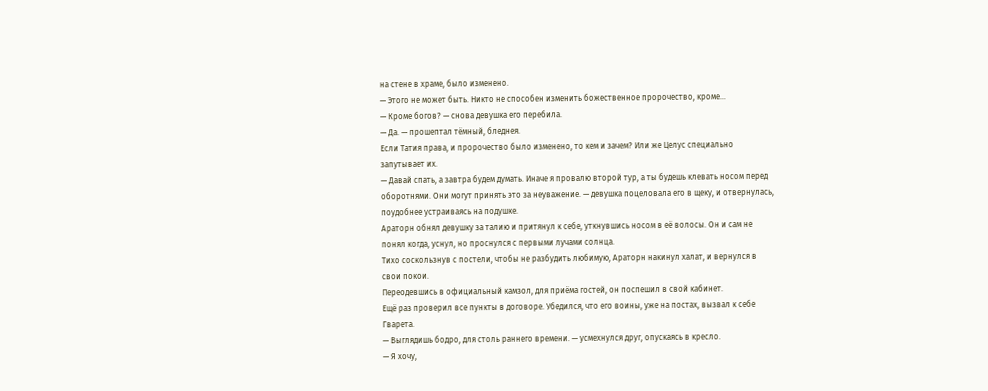на стене в храме, было изменено.
— Этого не может быть. Никто не способен изменить божественное пророчество, кроме…
— Кроме богов? — снова девушка его перебила.
— Да. — прошептал тёмный, бледнея.
Если Татия права, и пророчество было изменено, то кем и зачем? Или же Целус специально запутывает их.
— Давай спать, а завтра будем думать. Иначе я провалю второй тур, а ты будешь клевать носом перед оборотнями. Они могут принять это за неуважение. — девушка поцеловала его в щеку, и отвернулась, поудобнее устраиваясь на подушке.
Араторн обнял девушку за талию и притянул к себе, уткнувшись носом в её волосы. Он и сам не понял когда, уснул, но проснулся с первыми лучами солнца.
Тихо соскользнув с постели, чтобы не разбудить любимую, Араторн накинул халат, и вернулся в свои покои.
Переодевшись в официальный камзол, для приёма гостей, он поспешил в свой кабинет.
Ещё раз проверил все пункты в договоре. Убедился, что его воины, уже на постах, вызвал к себе Гварета.
— Выглядишь бодро, для столь раннего времени. — усмехнулся друг, опускаясь в кресло.
— Я хочу,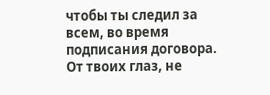чтобы ты следил за всем, во время подписания договора. От твоих глаз, не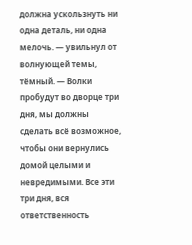должна ускользнуть ни одна деталь, ни одна мелочь. — увильнул от волнующей темы, тёмный. — Волки пробудут во дворце три дня, мы должны сделать всё возможное, чтобы они вернулись домой целыми и невредимыми. Все эти три дня, вся ответственность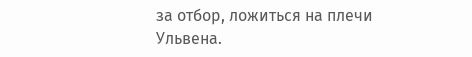за отбор, ложиться на плечи Ульвена.